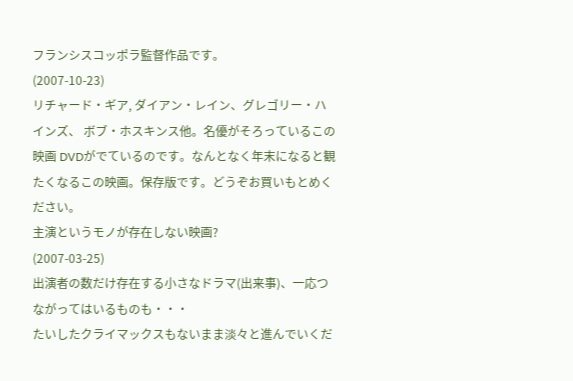フランシスコッポラ監督作品です。
(2007-10-23)
リチャード・ギア, ダイアン・レイン、グレゴリー・ハインズ、 ボブ・ホスキンス他。名優がそろっているこの映画 DVDがでているのです。なんとなく年末になると観たくなるこの映画。保存版です。どうぞお買いもとめください。
主演というモノが存在しない映画?
(2007-03-25)
出演者の数だけ存在する小さなドラマ(出来事)、一応つながってはいるものも・・・
たいしたクライマックスもないまま淡々と進んでいくだ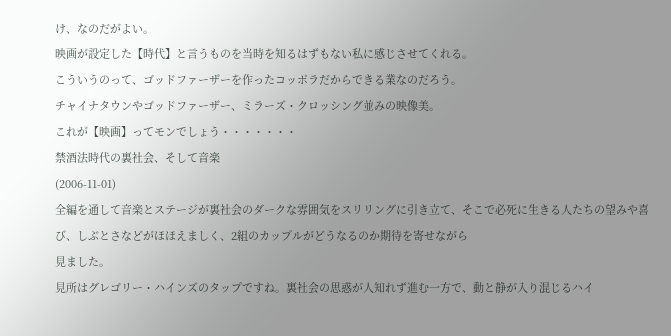け、なのだがよい。
映画が設定した【時代】と言うものを当時を知るはずもない私に感じさせてくれる。
こういうのって、ゴッドファーザーを作ったコッポラだからできる業なのだろう。
チャイナタウンやゴッドファーザー、ミラーズ・クロッシング並みの映像美。
これが【映画】ってモンでしょう・・・・・・・
禁酒法時代の裏社会、そして音楽
(2006-11-01)
全編を通して音楽とステージが裏社会のダークな雰囲気をスリリングに引き立て、そこで必死に生きる人たちの望みや喜び、しぶとさなどがほほえましく、2組のカップルがどうなるのか期待を寄せながら
見ました。
見所はグレゴリー・ハインズのタップですね。裏社会の思惑が人知れず進む一方で、動と静が入り混じるハイ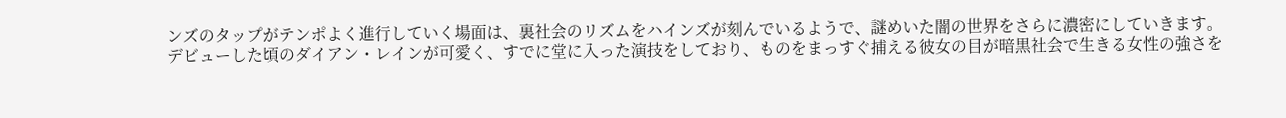ンズのタップがテンポよく進行していく場面は、裏社会のリズムをハインズが刻んでいるようで、謎めいた闇の世界をさらに濃密にしていきます。
デビューした頃のダイアン・レインが可愛く、すでに堂に入った演技をしており、ものをまっすぐ捕える彼女の目が暗黒社会で生きる女性の強さを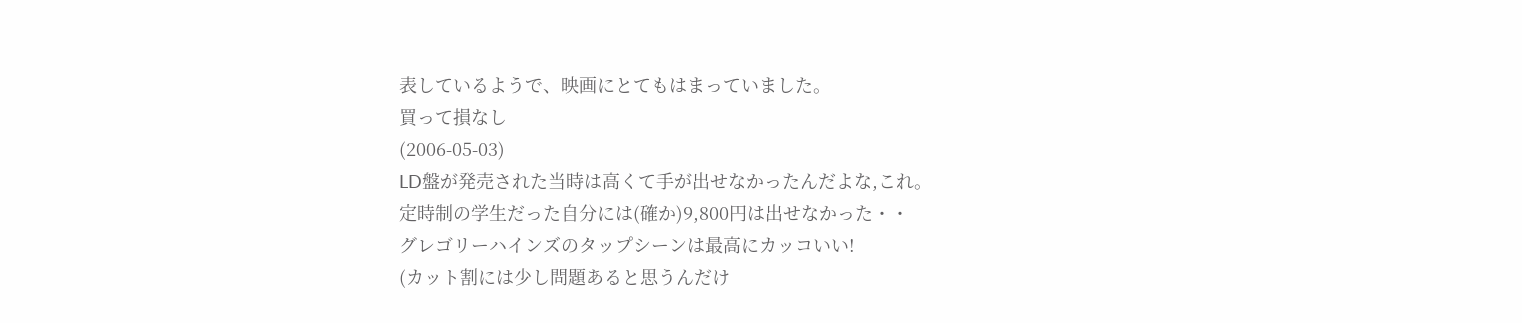表しているようで、映画にとてもはまっていました。
買って損なし
(2006-05-03)
LD盤が発売された当時は高くて手が出せなかったんだよな,これ。
定時制の学生だった自分には(確か)9,800円は出せなかった・・
グレゴリーハインズのタップシーンは最高にカッコいい!
(カット割には少し問題あると思うんだけ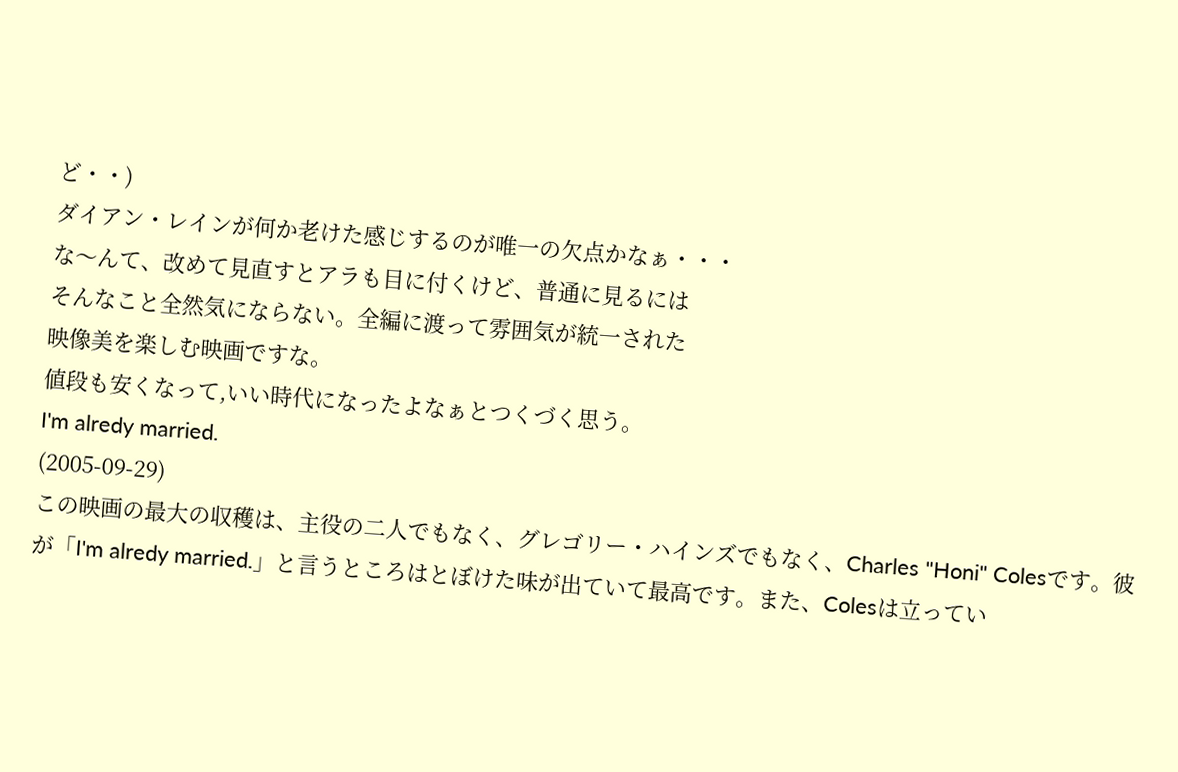ど・・)
ダイアン・レインが何か老けた感じするのが唯一の欠点かなぁ・・・
な〜んて、改めて見直すとアラも目に付くけど、普通に見るには
そんなこと全然気にならない。全編に渡って雰囲気が統一された
映像美を楽しむ映画ですな。
値段も安くなって,いい時代になったよなぁとつくづく思う。
I'm alredy married.
(2005-09-29)
この映画の最大の収穫は、主役の二人でもなく、グレゴリー・ハインズでもなく、Charles "Honi" Colesです。彼が「I'm alredy married.」と言うところはとぼけた味が出ていて最高です。また、Colesは立ってい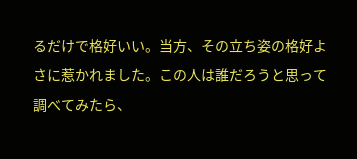るだけで格好いい。当方、その立ち姿の格好よさに惹かれました。この人は誰だろうと思って調べてみたら、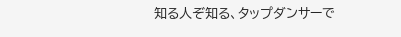知る人ぞ知る、タップダンサーで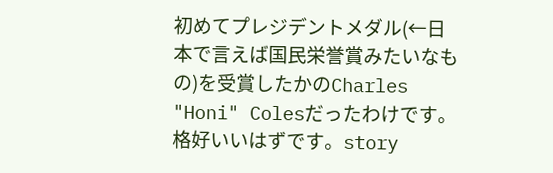初めてプレジデントメダル(←日本で言えば国民栄誉賞みたいなもの)を受賞したかのCharles "Honi" Colesだったわけです。格好いいはずです。story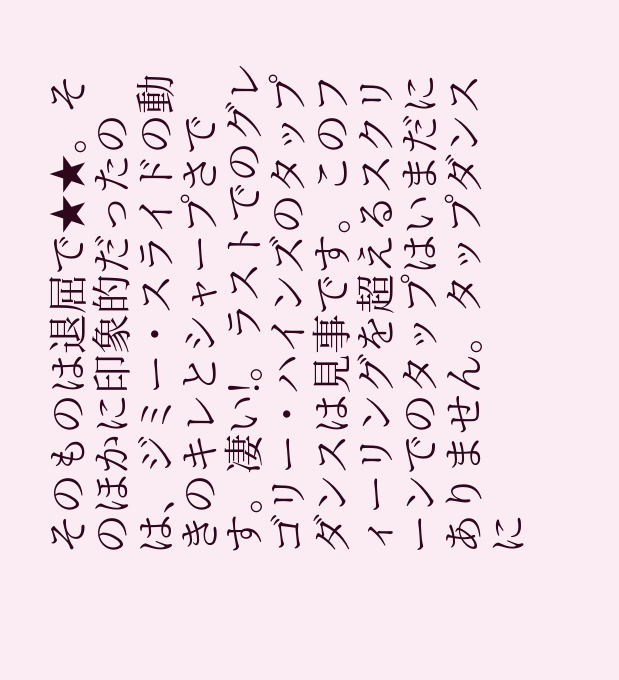そのものは退屈で★★。そのほかに印象的だったのは、ジミー・スライドの動きのキレとシャープさです。凄い!。ラストでのグレゴリー・ハインズのタップダンスは見事です。このフィーリングを超えるスクリーンでのタップはいまだにありません。タップダンスに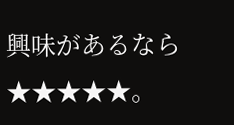興味があるなら★★★★★。